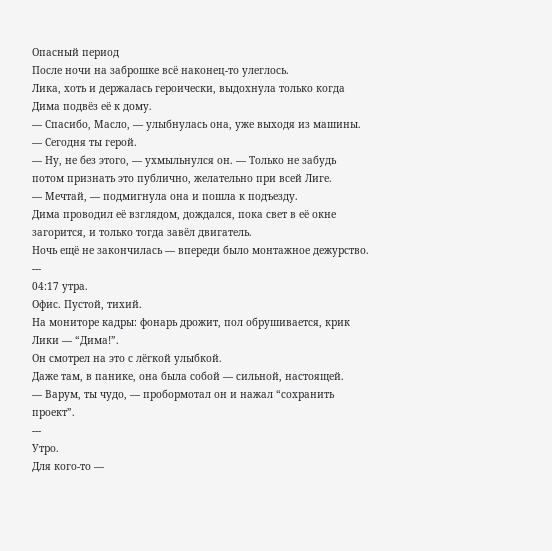Опасный период
После ночи на заброшке всё наконец-то улеглось.
Лика, хоть и держалась героически, выдохнула только когда Дима подвёз её к дому.
— Спасибо, Масло, — улыбнулась она, уже выходя из машины. — Сегодня ты герой.
— Ну, не без этого, — ухмыльнулся он. — Только не забудь потом признать это публично, желательно при всей Лиге.
— Мечтай, — подмигнула она и пошла к подъезду.
Дима проводил её взглядом, дождался, пока свет в её окне загорится, и только тогда завёл двигатель.
Ночь ещё не закончилась — впереди было монтажное дежурство.
---
04:17 утра.
Офис. Пустой, тихий.
На мониторе кадры: фонарь дрожит, пол обрушивается, крик Лики — “Дима!”.
Он смотрел на это с лёгкой улыбкой.
Даже там, в панике, она была собой — сильной, настоящей.
— Варум, ты чудо, — пробормотал он и нажал “сохранить проект”.
---
Утро.
Для кого-то —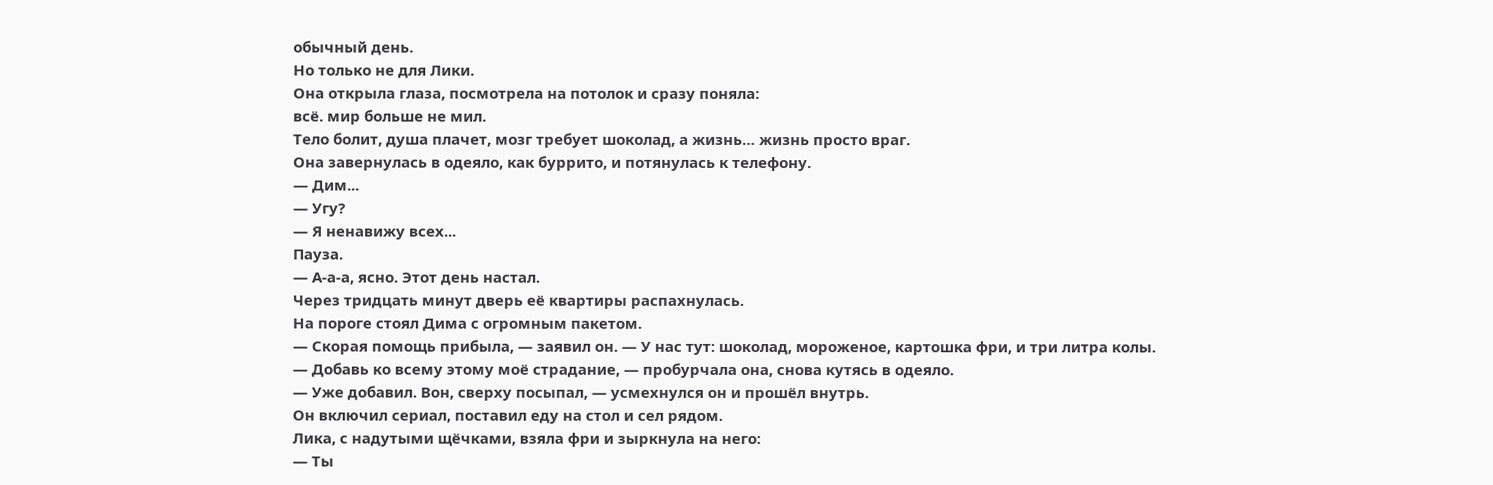обычный день.
Но только не для Лики.
Она открыла глаза, посмотрела на потолок и сразу поняла:
всё. мир больше не мил.
Тело болит, душа плачет, мозг требует шоколад, а жизнь… жизнь просто враг.
Она завернулась в одеяло, как буррито, и потянулась к телефону.
— Дим...
— Угу?
— Я ненавижу всех...
Пауза.
— А-а-а, ясно. Этот день настал.
Через тридцать минут дверь её квартиры распахнулась.
На пороге стоял Дима с огромным пакетом.
— Скорая помощь прибыла, — заявил он. — У нас тут: шоколад, мороженое, картошка фри, и три литра колы.
— Добавь ко всему этому моё страдание, — пробурчала она, снова кутясь в одеяло.
— Уже добавил. Вон, сверху посыпал, — усмехнулся он и прошёл внутрь.
Он включил сериал, поставил еду на стол и сел рядом.
Лика, с надутыми щёчками, взяла фри и зыркнула на него:
— Ты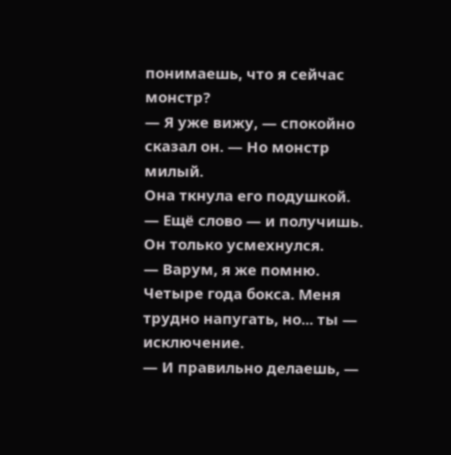понимаешь, что я сейчас монстр?
— Я уже вижу, — спокойно сказал он. — Но монстр милый.
Она ткнула его подушкой.
— Ещё слово — и получишь.
Он только усмехнулся.
— Варум, я же помню. Четыре года бокса. Меня трудно напугать, но... ты — исключение.
— И правильно делаешь, —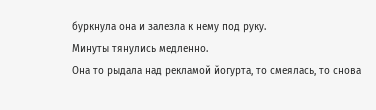буркнула она и залезла к нему под руку.
Минуты тянулись медленно.
Она то рыдала над рекламой йогурта, то смеялась, то снова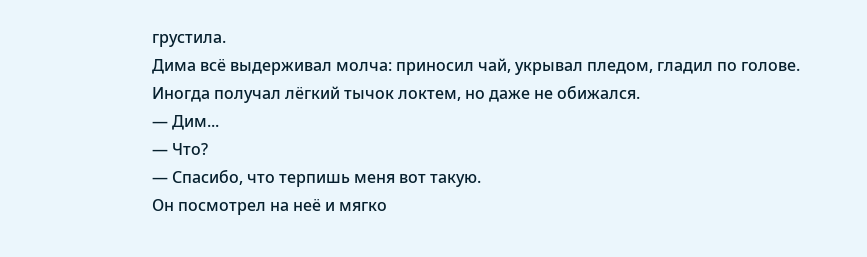грустила.
Дима всё выдерживал молча: приносил чай, укрывал пледом, гладил по голове.
Иногда получал лёгкий тычок локтем, но даже не обижался.
— Дим...
— Что?
— Спасибо, что терпишь меня вот такую.
Он посмотрел на неё и мягко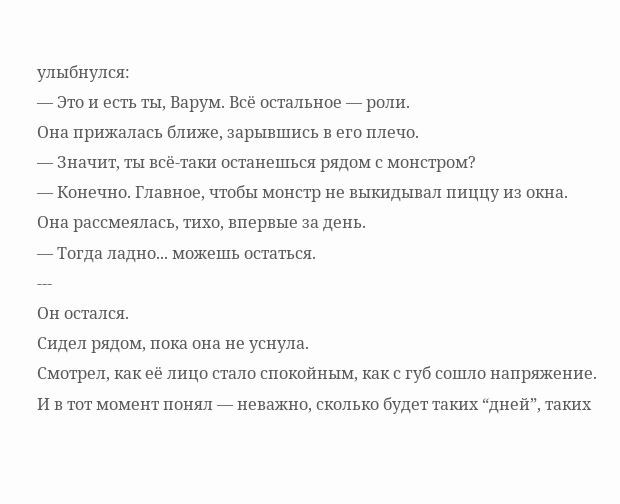улыбнулся:
— Это и есть ты, Варум. Всё остальное — роли.
Она прижалась ближе, зарывшись в его плечо.
— Значит, ты всё-таки останешься рядом с монстром?
— Конечно. Главное, чтобы монстр не выкидывал пиццу из окна.
Она рассмеялась, тихо, впервые за день.
— Тогда ладно... можешь остаться.
---
Он остался.
Сидел рядом, пока она не уснула.
Смотрел, как её лицо стало спокойным, как с губ сошло напряжение.
И в тот момент понял — неважно, сколько будет таких “дней”, таких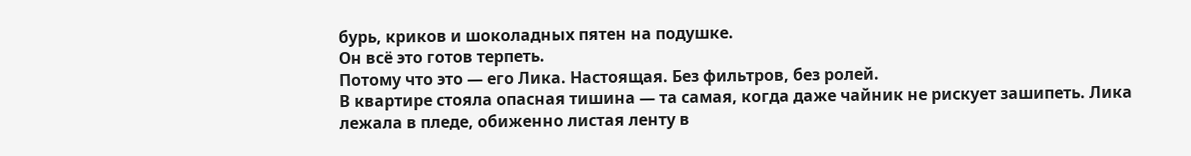бурь, криков и шоколадных пятен на подушке.
Он всё это готов терпеть.
Потому что это — его Лика. Настоящая. Без фильтров, без ролей.
В квартире стояла опасная тишина — та самая, когда даже чайник не рискует зашипеть. Лика лежала в пледе, обиженно листая ленту в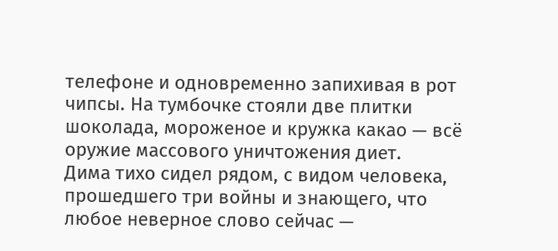телефоне и одновременно запихивая в рот чипсы. На тумбочке стояли две плитки шоколада, мороженое и кружка какао — всё оружие массового уничтожения диет.
Дима тихо сидел рядом, с видом человека, прошедшего три войны и знающего, что любое неверное слово сейчас —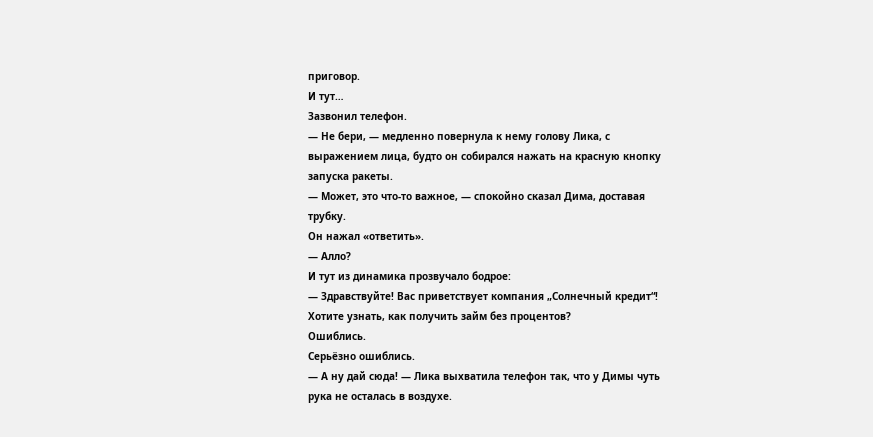приговор.
И тут…
Зазвонил телефон.
— Не бери, — медленно повернула к нему голову Лика, с выражением лица, будто он собирался нажать на красную кнопку запуска ракеты.
— Может, это что-то важное, — спокойно сказал Дима, доставая трубку.
Он нажал «ответить».
— Алло?
И тут из динамика прозвучало бодрое:
— Здравствуйте! Вас приветствует компания „Солнечный кредит“! Хотите узнать, как получить займ без процентов?
Ошиблись.
Серьёзно ошиблись.
— А ну дай сюда! — Лика выхватила телефон так, что у Димы чуть рука не осталась в воздухе.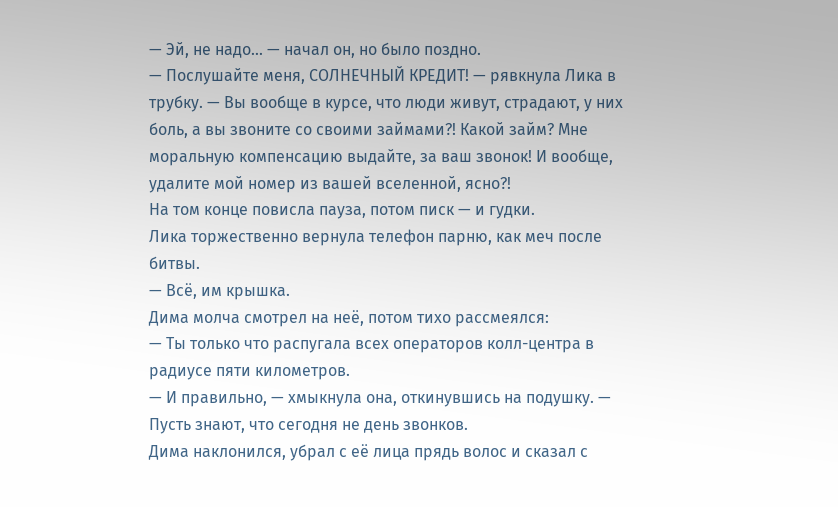— Эй, не надо... — начал он, но было поздно.
— Послушайте меня, СОЛНЕЧНЫЙ КРЕДИТ! — рявкнула Лика в трубку. — Вы вообще в курсе, что люди живут, страдают, у них боль, а вы звоните со своими займами?! Какой займ? Мне моральную компенсацию выдайте, за ваш звонок! И вообще, удалите мой номер из вашей вселенной, ясно?!
На том конце повисла пауза, потом писк — и гудки.
Лика торжественно вернула телефон парню, как меч после битвы.
— Всё, им крышка.
Дима молча смотрел на неё, потом тихо рассмеялся:
— Ты только что распугала всех операторов колл-центра в радиусе пяти километров.
— И правильно, — хмыкнула она, откинувшись на подушку. — Пусть знают, что сегодня не день звонков.
Дима наклонился, убрал с её лица прядь волос и сказал с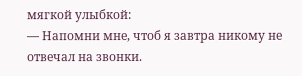мягкой улыбкой:
— Напомни мне, чтоб я завтра никому не отвечал на звонки.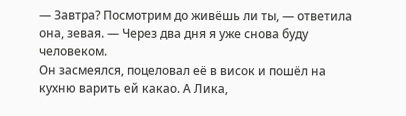— Завтра? Посмотрим до живёшь ли ты, — ответила она, зевая. — Через два дня я уже снова буду человеком.
Он засмеялся, поцеловал её в висок и пошёл на кухню варить ей какао. А Лика,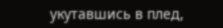укутавшись в плед,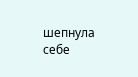шепнула себе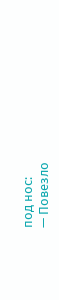под нос:
— Повезло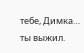тебе, Димка… ты выжил.